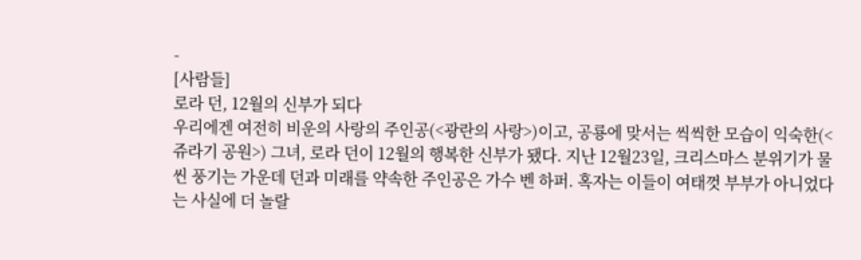-
[사람들]
로라 던, 12월의 신부가 되다
우리에겐 여전히 비운의 사랑의 주인공(<광란의 사랑>)이고, 공룡에 맞서는 씩씩한 모습이 익숙한(<쥬라기 공원>) 그녀, 로라 던이 12월의 행복한 신부가 됐다. 지난 12월23일, 크리스마스 분위기가 물씬 풍기는 가운데 던과 미래를 약속한 주인공은 가수 벤 하퍼. 혹자는 이들이 여태껏 부부가 아니었다는 사실에 더 놀랄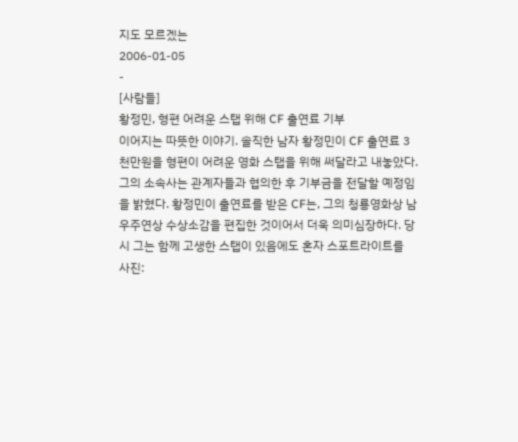지도 모르겠는
2006-01-05
-
[사람들]
황정민, 형편 어려운 스탭 위해 CF 출연료 기부
이어지는 따뜻한 이야기. 솔직한 남자 황정민이 CF 출연료 3천만원을 형편이 어려운 영화 스탭을 위해 써달라고 내놓았다. 그의 소속사는 관계자들과 협의한 후 기부금을 전달할 예정임을 밝혔다. 황정민이 출연료를 받은 CF는, 그의 청룡영화상 남우주연상 수상소감을 편집한 것이어서 더욱 의미심장하다. 당시 그는 함께 고생한 스탭이 있음에도 혼자 스포트라이트를
사진: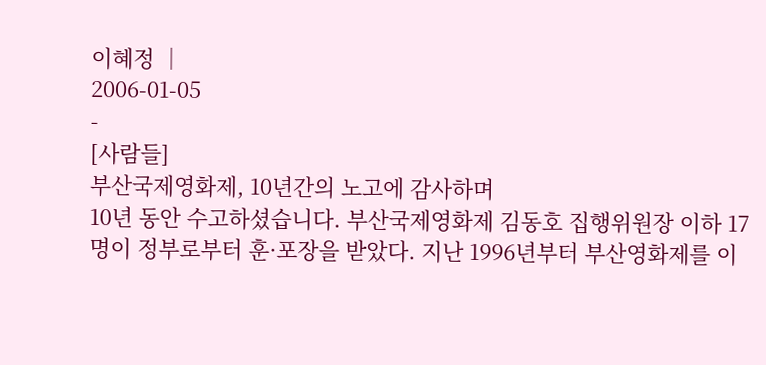이혜정 │
2006-01-05
-
[사람들]
부산국제영화제, 10년간의 노고에 감사하며
10년 동안 수고하셨습니다. 부산국제영화제 김동호 집행위원장 이하 17명이 정부로부터 훈·포장을 받았다. 지난 1996년부터 부산영화제를 이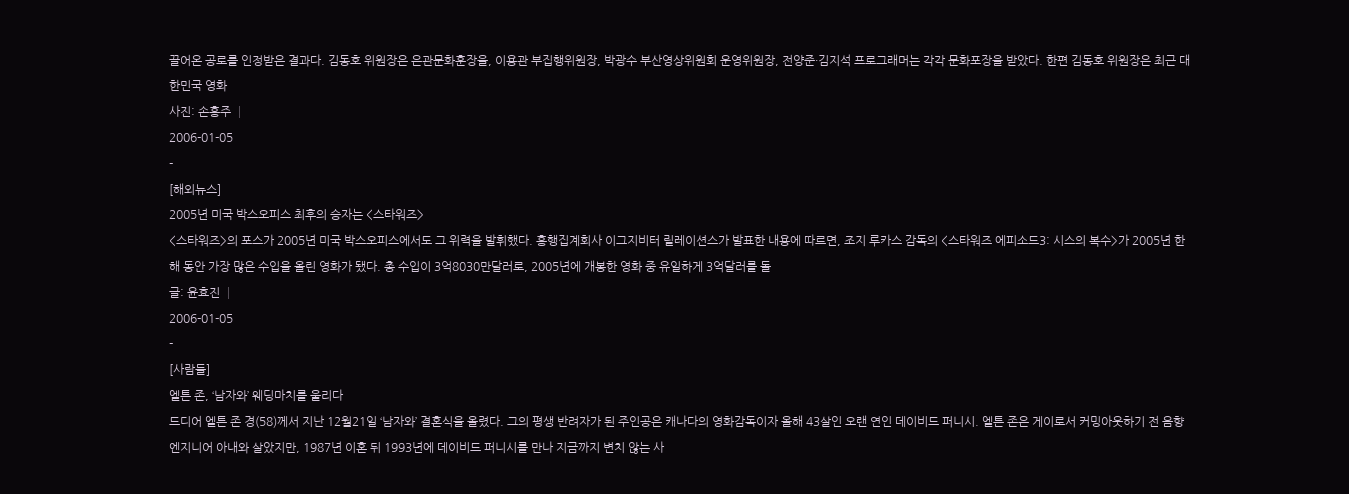끌어온 공로를 인정받은 결과다. 김동호 위원장은 은관문화훈장을, 이용관 부집행위원장, 박광수 부산영상위원회 운영위원장, 전양준·김지석 프로그래머는 각각 문화포장을 받았다. 한편 김동호 위원장은 최근 대한민국 영화
사진: 손홍주 │
2006-01-05
-
[해외뉴스]
2005년 미국 박스오피스 최후의 승자는 <스타워즈>
<스타워즈>의 포스가 2005년 미국 박스오피스에서도 그 위력을 발휘했다. 흥행집계회사 이그지비터 릴레이션스가 발표한 내용에 따르면, 조지 루카스 감독의 <스타워즈 에피소드3: 시스의 복수>가 2005년 한해 동안 가장 많은 수입을 올린 영화가 됐다. 총 수입이 3억8030만달러로, 2005년에 개봉한 영화 중 유일하게 3억달러를 돌
글: 윤효진 │
2006-01-05
-
[사람들]
엘튼 존, ‘남자와’ 웨딩마치를 울리다
드디어 엘튼 존 경(58)께서 지난 12월21일 ‘남자와’ 결혼식을 올렸다. 그의 평생 반려자가 된 주인공은 캐나다의 영화감독이자 올해 43살인 오랜 연인 데이비드 퍼니시. 엘튼 존은 게이로서 커밍아웃하기 전 음향 엔지니어 아내와 살았지만, 1987년 이혼 뒤 1993년에 데이비드 퍼니시를 만나 지금까지 변치 않는 사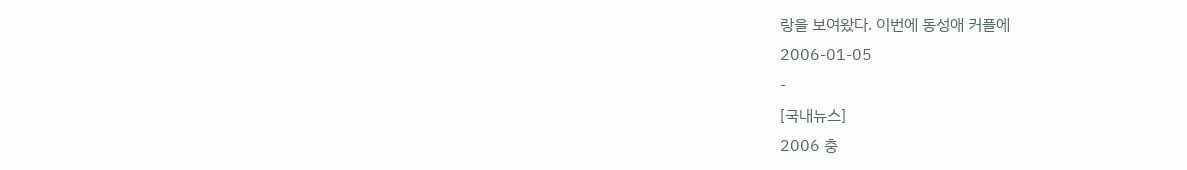랑을 보여왔다. 이번에 동성애 커플에
2006-01-05
-
[국내뉴스]
2006 충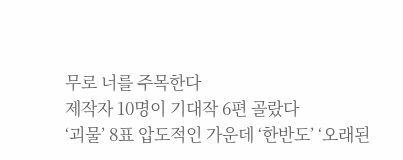무로 너를 주목한다
제작자 10명이 기대작 6편 골랐다
‘괴물’ 8표 압도적인 가운데 ‘한반도’ ‘오래된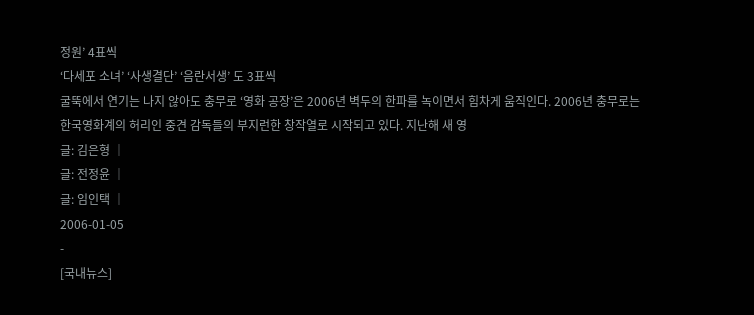정원’ 4표씩
‘다세포 소녀’ ‘사생결단’ ‘음란서생’ 도 3표씩
굴뚝에서 연기는 나지 않아도 충무로 ‘영화 공장’은 2006년 벽두의 한파를 녹이면서 힘차게 움직인다. 2006년 충무로는 한국영화계의 허리인 중견 감독들의 부지런한 창작열로 시작되고 있다. 지난해 새 영
글: 김은형 │
글: 전정윤 │
글: 임인택 │
2006-01-05
-
[국내뉴스]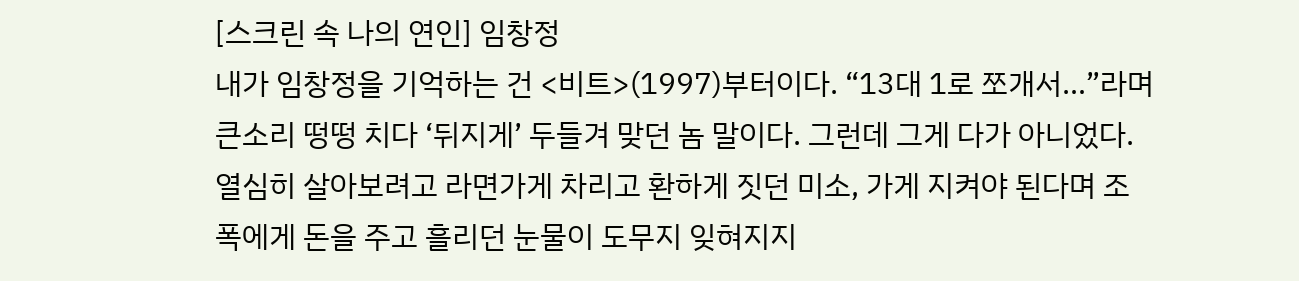[스크린 속 나의 연인] 임창정
내가 임창정을 기억하는 건 <비트>(1997)부터이다. “13대 1로 쪼개서…”라며 큰소리 떵떵 치다 ‘뒤지게’ 두들겨 맞던 놈 말이다. 그런데 그게 다가 아니었다. 열심히 살아보려고 라면가게 차리고 환하게 짓던 미소, 가게 지켜야 된다며 조폭에게 돈을 주고 흘리던 눈물이 도무지 잊혀지지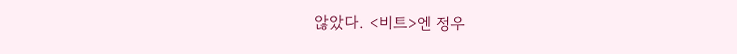않았다. <비트>엔 정우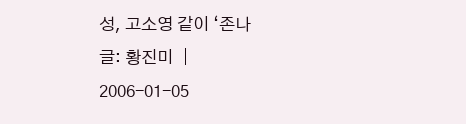성, 고소영 같이 ‘존나
글: 황진미 │
2006-01-05